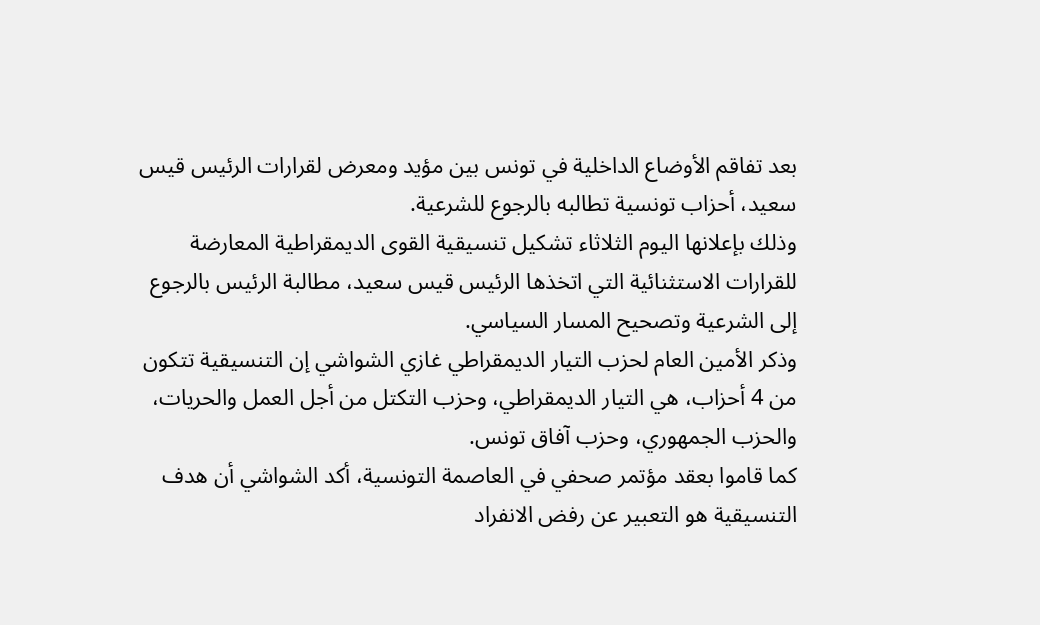بعد تفاقم الأوضاع الداخلية في تونس بين مؤيد ومعرض لقرارات الرئيس قيس سعيد، أحزاب تونسية تطالبه بالرجوع للشرعية.
وذلك بإعلانها اليوم الثلاثاء تشكيل تنسيقية القوى الديمقراطية المعارضة للقرارات الاستثنائية التي اتخذها الرئيس قيس سعيد، مطالبة الرئيس بالرجوع إلى الشرعية وتصحيح المسار السياسي.
وذكر الأمين العام لحزب التيار الديمقراطي غازي الشواشي إن التنسيقية تتكون من 4 أحزاب، هي التيار الديمقراطي، وحزب التكتل من أجل العمل والحريات، والحزب الجمهوري، وحزب آفاق تونس.
كما قاموا بعقد مؤتمر صحفي في العاصمة التونسية، أكد الشواشي أن هدف التنسيقية هو التعبير عن رفض الانفراد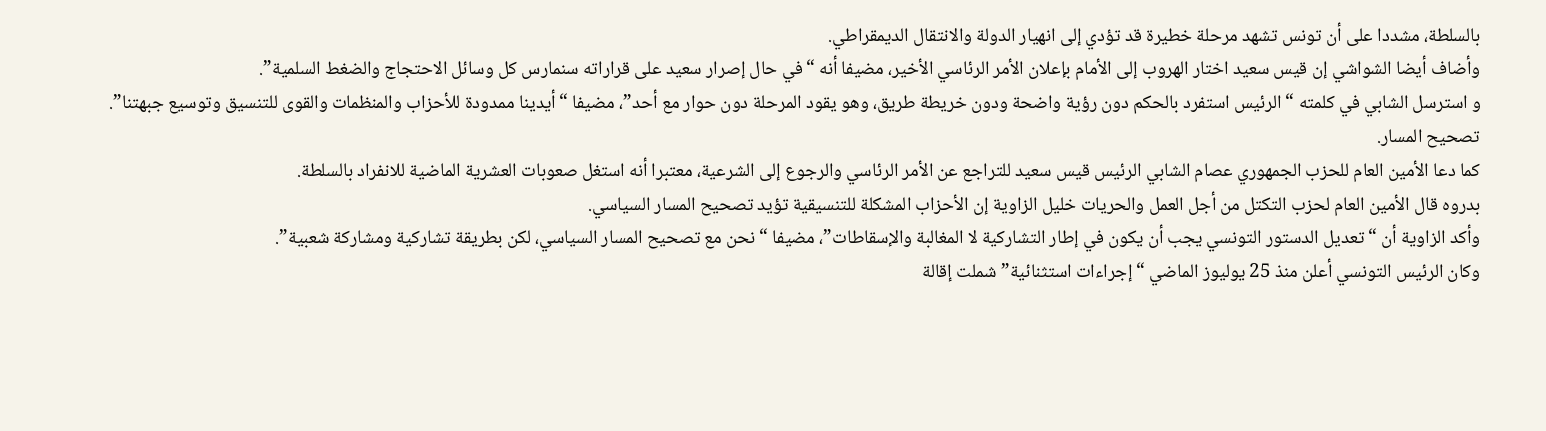بالسلطة، مشددا على أن تونس تشهد مرحلة خطيرة قد تؤدي إلى انهيار الدولة والانتقال الديمقراطي.
وأضاف أيضا الشواشي إن قيس سعيد اختار الهروب إلى الأمام بإعلان الأمر الرئاسي الأخير، مضيفا أنه “في حال إصرار سعيد على قراراته سنمارس كل وسائل الاحتجاج والضغط السلمية”.
و استرسل الشابي في كلمته “الرئيس استفرد بالحكم دون رؤية واضحة ودون خريطة طريق، وهو يقود المرحلة دون حوار مع أحد”، مضيفا “أيدينا ممدودة للأحزاب والمنظمات والقوى للتنسيق وتوسيع جبهتنا”.
تصحيح المسار.
كما دعا الأمين العام للحزب الجمهوري عصام الشابي الرئيس قيس سعيد للتراجع عن الأمر الرئاسي والرجوع إلى الشرعية، معتبرا أنه استغل صعوبات العشرية الماضية للانفراد بالسلطة.
بدروه قال الأمين العام لحزب التكتل من أجل العمل والحريات خليل الزاوية إن الأحزاب المشكلة للتنسيقية تؤيد تصحيح المسار السياسي.
وأكد الزاوية أن “تعديل الدستور التونسي يجب أن يكون في إطار التشاركية لا المغالبة والإسقاطات”، مضيفا “نحن مع تصحيح المسار السياسي، لكن بطريقة تشاركية ومشاركة شعبية”.
وكان الرئيس التونسي أعلن منذ 25 يوليوز الماضي “إجراءات استثنائية” شملت إقالة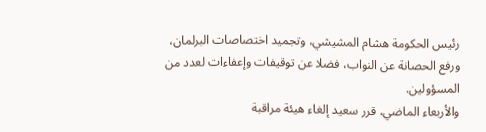رئيس الحكومة هشام المشيشي، وتجميد اختصاصات البرلمان، ورفع الحصانة عن النواب، فضلا عن توقيفات وإعفاءات لعدد من المسؤولين.
والأربعاء الماضي، قرر سعيد إلغاء هيئة مراقبة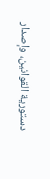دستورية القوانين، وإصدار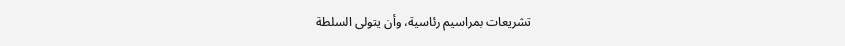تشريعات بمراسيم رئاسية، وأن يتولى السلطة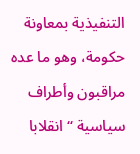التنفيذية بمعاونة حكومة، وهو ما عده مراقبون وأطراف سياسية “انقلابا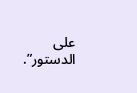على الدستور”.